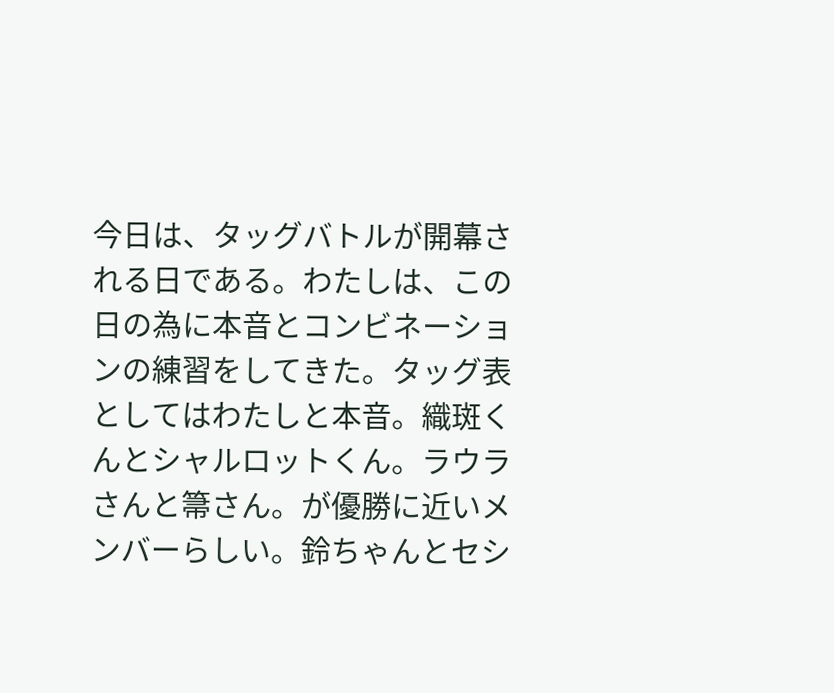今日は、タッグバトルが開幕される日である。わたしは、この日の為に本音とコンビネーションの練習をしてきた。タッグ表としてはわたしと本音。織斑くんとシャルロットくん。ラウラさんと箒さん。が優勝に近いメンバーらしい。鈴ちゃんとセシ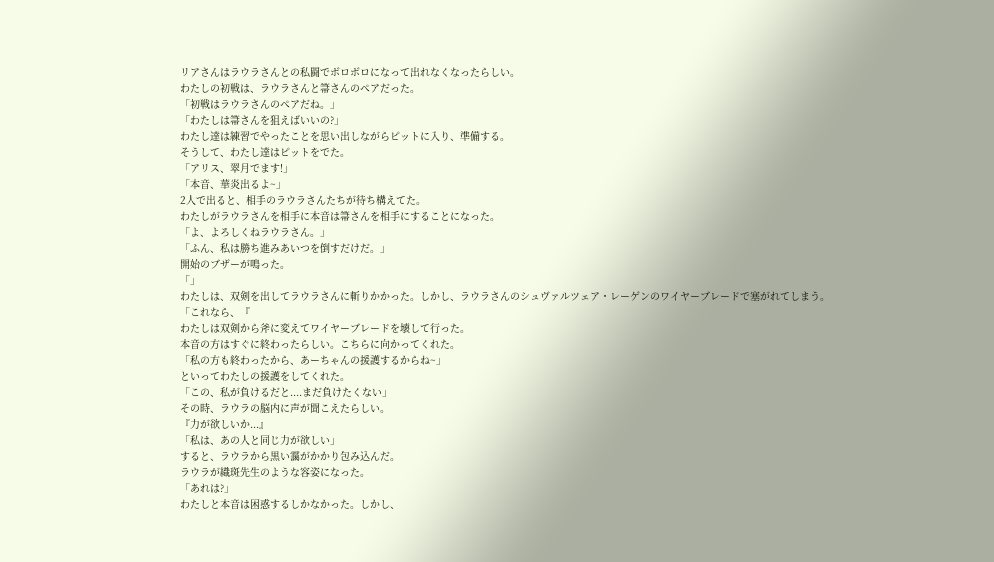リアさんはラウラさんとの私闘でボロボロになって出れなくなったらしい。
わたしの初戦は、ラウラさんと箒さんのペアだった。
「初戦はラウラさんのペアだね。」
「わたしは箒さんを狙えばいいの?」
わたし達は練習でやったことを思い出しながらピットに入り、準備する。
そうして、わたし達はピットをでた。
「アリス、翠月でます!」
「本音、華炎出るよ~」
2人で出ると、相手のラウラさんたちが待ち構えてた。
わたしがラウラさんを相手に本音は箒さんを相手にすることになった。
「よ、よろしくねラウラさん。」
「ふん、私は勝ち進みあいつを倒すだけだ。」
開始のブザーが鳴った。
「」
わたしは、双剣を出してラウラさんに斬りかかった。しかし、ラウラさんのシュヴァルツェア・レーゲンのワイヤーブレードで塞がれてしまう。
「これなら、『
わたしは双剣から斧に変えてワイヤーブレードを壊して行った。
本音の方はすぐに終わったらしい。こちらに向かってくれた。
「私の方も終わったから、あーちゃんの援護するからね~」
といってわたしの援護をしてくれた。
「この、私が負けるだと....まだ負けたくない」
その時、ラウラの脳内に声が聞こえたらしい。
『力が欲しいか...』
「私は、あの人と同じ力が欲しい」
すると、ラウラから黒い靄がかかり包み込んだ。
ラウラが織斑先生のような容姿になった。
「あれは?」
わたしと本音は困惑するしかなかった。しかし、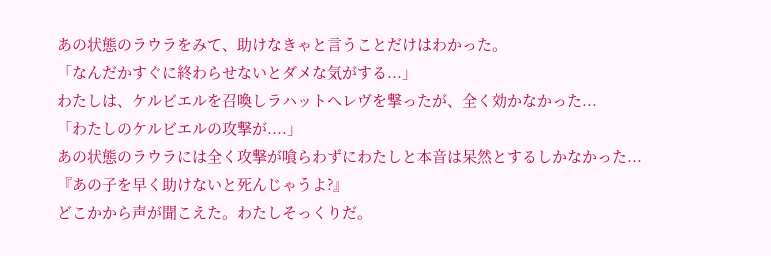あの状態のラウラをみて、助けなきゃと言うことだけはわかった。
「なんだかすぐに終わらせないとダメな気がする...」
わたしは、ケルビエルを召喚しラハットへレヴを撃ったが、全く効かなかった...
「わたしのケルビエルの攻撃が....」
あの状態のラウラには全く攻撃が喰らわずにわたしと本音は呆然とするしかなかった...
『あの子を早く助けないと死んじゃうよ?』
どこかから声が聞こえた。わたしそっくりだ。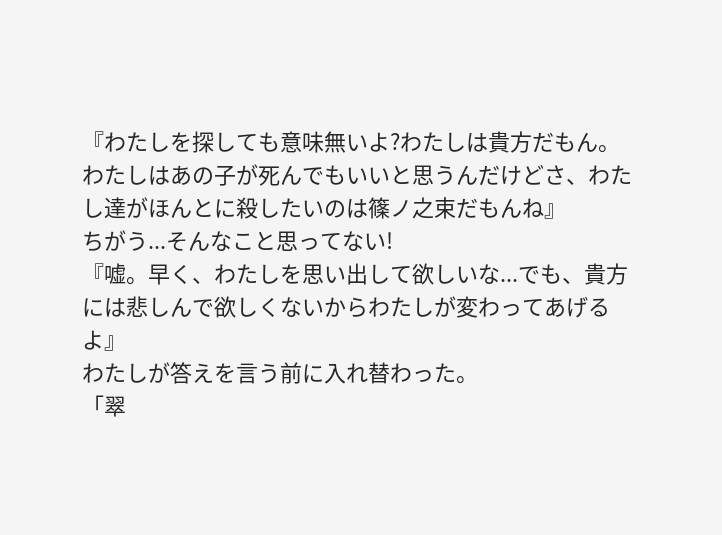『わたしを探しても意味無いよ?わたしは貴方だもん。わたしはあの子が死んでもいいと思うんだけどさ、わたし達がほんとに殺したいのは篠ノ之束だもんね』
ちがう...そんなこと思ってない!
『嘘。早く、わたしを思い出して欲しいな...でも、貴方には悲しんで欲しくないからわたしが変わってあげるよ』
わたしが答えを言う前に入れ替わった。
「翠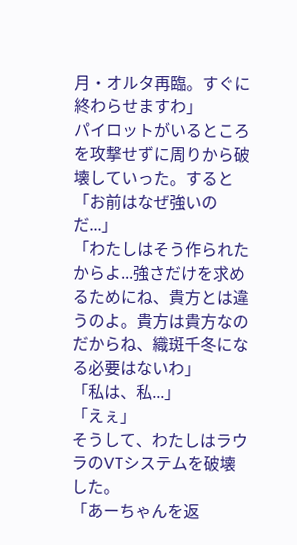月・オルタ再臨。すぐに終わらせますわ」
パイロットがいるところを攻撃せずに周りから破壊していった。すると
「お前はなぜ強いのだ...」
「わたしはそう作られたからよ...強さだけを求めるためにね、貴方とは違うのよ。貴方は貴方なのだからね、織斑千冬になる必要はないわ」
「私は、私...」
「えぇ」
そうして、わたしはラウラのVTシステムを破壊した。
「あーちゃんを返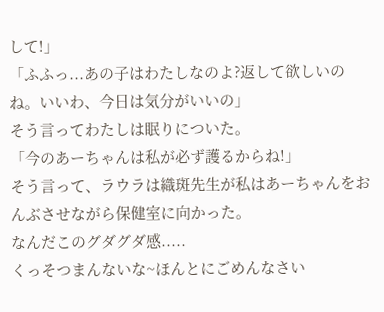して!」
「ふふっ...あの子はわたしなのよ?返して欲しいのね。いいわ、今日は気分がいいの」
そう言ってわたしは眠りについた。
「今のあーちゃんは私が必ず護るからね!」
そう言って、ラウラは織斑先生が私はあーちゃんをおんぶさせながら保健室に向かった。
なんだこのグダグダ感.....
くっそつまんないな~ほんとにごめんなさい